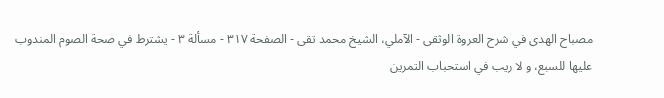مصباح الهدى في شرح العروة الوثقى - الآملي، الشيخ محمد تقى - الصفحة ٣١٧ - مسألة ٣ - يشترط في صحة الصوم المندوب
عليها للسبع، و لا ريب في استحباب التمرين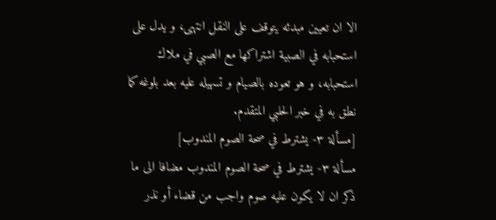الا ان تعيين مبدئه يتوقف على النقل انتهى، و يدل على استحبابه في الصبية اشتراكها مع الصبي في ملاك استحبابه، و هو تعوده بالصيام و تسهيله عليه بعد بلوغه كما نطق به في خبر الحلبي المتقدم.
[مسألة ٣- يشترط في صحة الصوم المندوب]
مسألة ٣- يشترط في صحة الصوم المندوب مضافا الى ما ذكر ان لا يكون عليه صوم واجب من قضاء أو نذر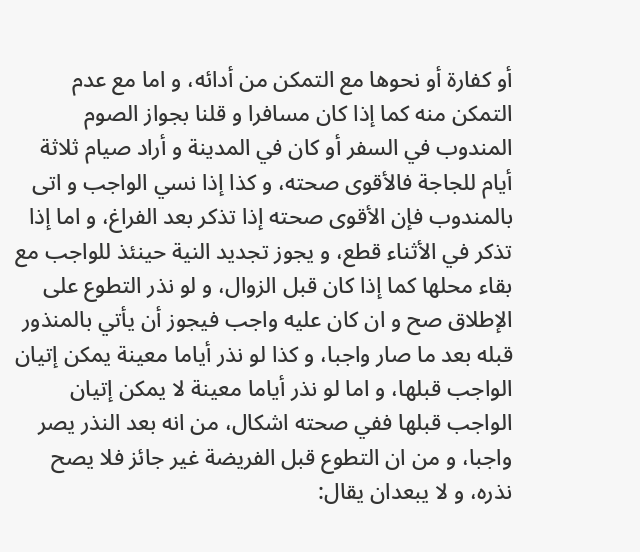أو كفارة أو نحوها مع التمكن من أدائه، و اما مع عدم التمكن منه كما إذا كان مسافرا و قلنا بجواز الصوم المندوب في السفر أو كان في المدينة و أراد صيام ثلاثة أيام للجاجة فالأقوى صحته، و كذا إذا نسي الواجب و اتى بالمندوب فإن الأقوى صحته إذا تذكر بعد الفراغ، و اما إذا تذكر في الأثناء قطع، و يجوز تجديد النية حينئذ للواجب مع بقاء محلها كما إذا كان قبل الزوال، و لو نذر التطوع على الإطلاق صح و ان كان عليه واجب فيجوز أن يأتي بالمنذور قبله بعد ما صار واجبا، و كذا لو نذر أياما معينة يمكن إتيان الواجب قبلها، و اما لو نذر أياما معينة لا يمكن إتيان الواجب قبلها ففي صحته اشكال، من انه بعد النذر يصر واجبا، و من ان التطوع قبل الفريضة غير جائز فلا يصح نذره، و لا يبعدان يقال: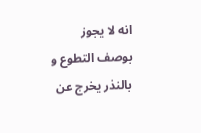انه لا يجوز بوصف التطوع و بالنذر يخرج عن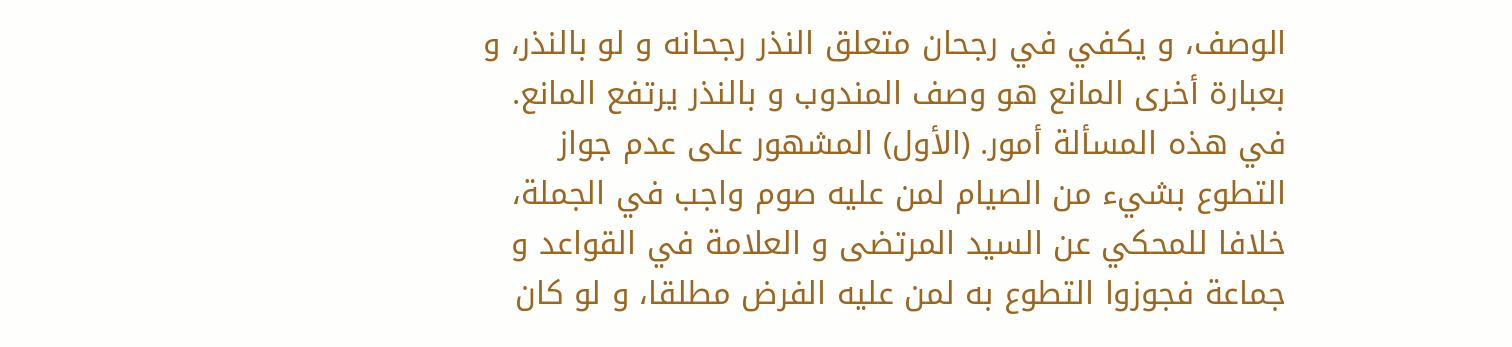الوصف، و يكفي في رجحان متعلق النذر رجحانه و لو بالنذر، و بعبارة أخرى المانع هو وصف المندوب و بالنذر يرتفع المانع.
في هذه المسألة أمور. (الأول) المشهور على عدم جواز التطوع بشيء من الصيام لمن عليه صوم واجب في الجملة، خلافا للمحكي عن السيد المرتضى و العلامة في القواعد و جماعة فجوزوا التطوع به لمن عليه الفرض مطلقا، و لو كان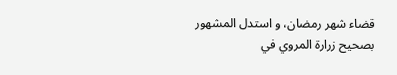قضاء شهر رمضان، و استدل المشهور بصحيح زرارة المروي في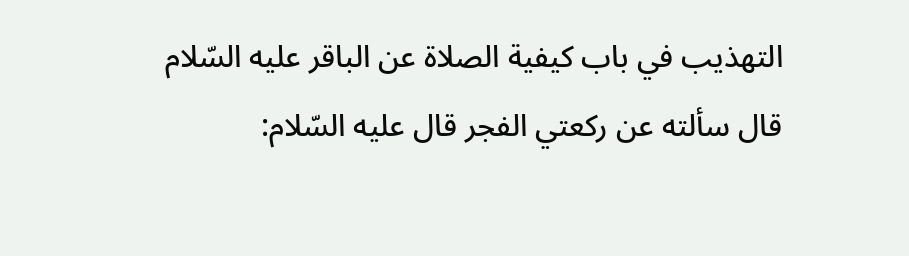التهذيب في باب كيفية الصلاة عن الباقر عليه السّلام قال سألته عن ركعتي الفجر قال عليه السّلام: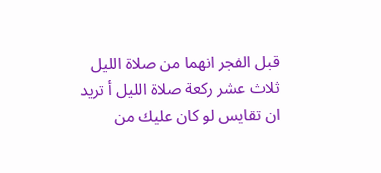قبل الفجر انهما من صلاة الليل ثلاث عشر ركعة صلاة الليل أ تريد ان تقايس لو كان عليك من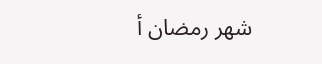شهر رمضان أ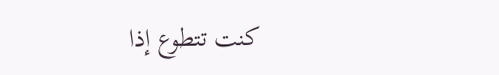كنت تتطوع إذا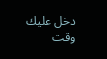دخل عليك وقت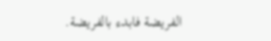الفريضة فابدء بالفريضة.